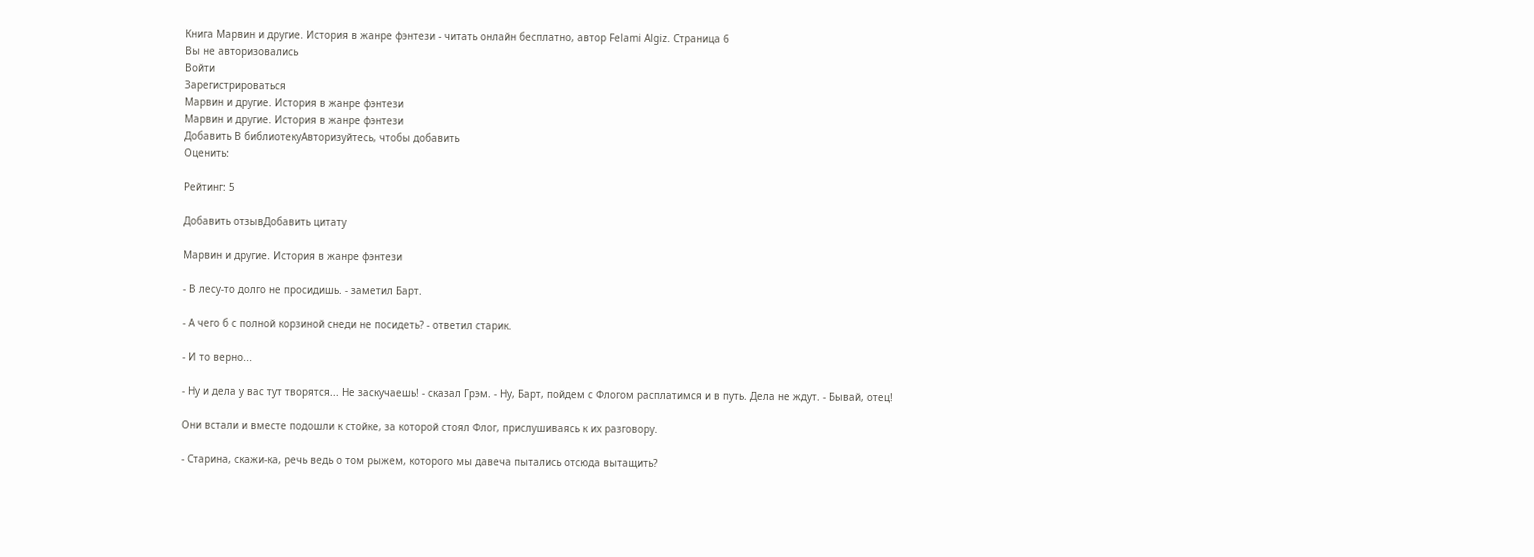Книга Марвин и другие. История в жанре фэнтези - читать онлайн бесплатно, автор Felami Algiz. Cтраница 6
Вы не авторизовались
Войти
Зарегистрироваться
Марвин и другие. История в жанре фэнтези
Марвин и другие. История в жанре фэнтези
Добавить В библиотекуАвторизуйтесь, чтобы добавить
Оценить:

Рейтинг: 5

Добавить отзывДобавить цитату

Марвин и другие. История в жанре фэнтези

- В лесу-то долго не просидишь. - заметил Барт.

- А чего б с полной корзиной снеди не посидеть? - ответил старик.

- И то верно...

- Ну и дела у вас тут творятся... Не заскучаешь! - сказал Грэм. - Ну, Барт, пойдем с Флогом расплатимся и в путь. Дела не ждут. - Бывай, отец!

Они встали и вместе подошли к стойке, за которой стоял Флог, прислушиваясь к их разговору.

- Старина, скажи-ка, речь ведь о том рыжем, которого мы давеча пытались отсюда вытащить?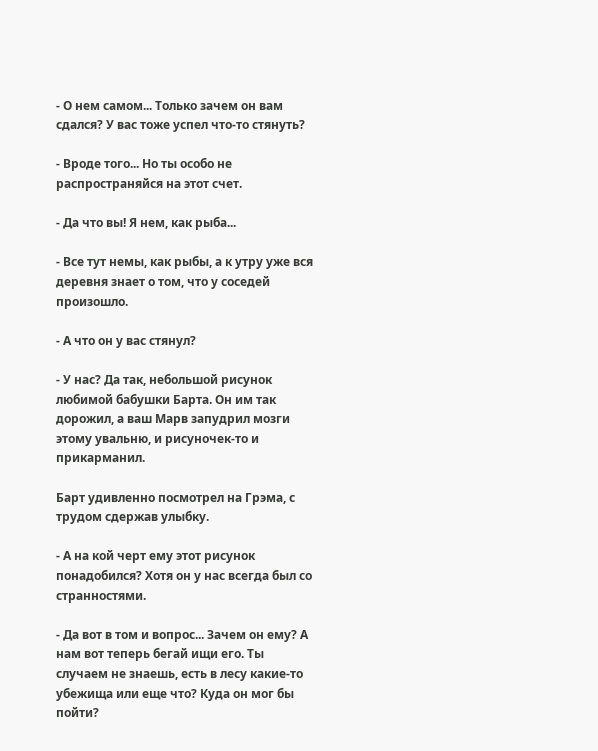- О нем самом... Только зачем он вам сдался? У вас тоже успел что-то стянуть?

- Вроде того... Но ты особо не распространяйся на этот счет.

- Да что вы! Я нем, как рыба...

- Все тут немы, как рыбы, а к утру уже вся деревня знает о том, что у соседей произошло.

- А что он у вас стянул?

- У нас? Да так, небольшой рисунок любимой бабушки Барта. Он им так дорожил, а ваш Марв запудрил мозги этому увальню, и рисуночек-то и прикарманил.

Барт удивленно посмотрел на Грэма, с трудом сдержав улыбку.

- А на кой черт ему этот рисунок понадобился? Хотя он у нас всегда был со странностями.

- Да вот в том и вопрос... Зачем он ему? А нам вот теперь бегай ищи его. Ты случаем не знаешь, есть в лесу какие-то убежища или еще что? Куда он мог бы пойти?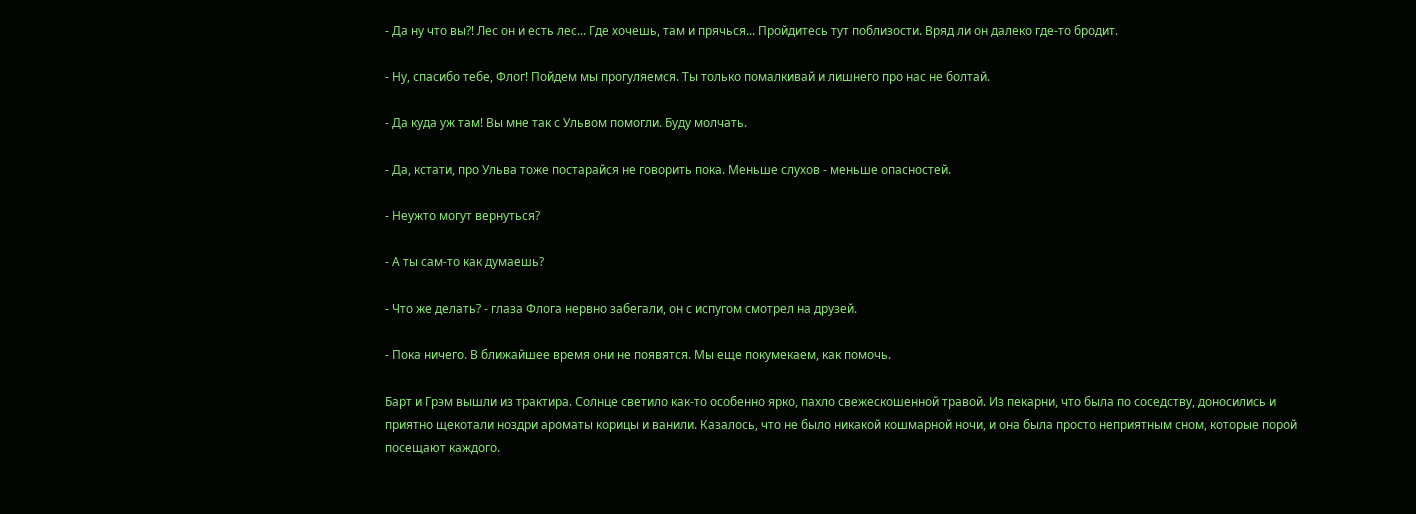- Да ну что вы?! Лес он и есть лес... Где хочешь, там и прячься... Пройдитесь тут поблизости. Вряд ли он далеко где-то бродит.

- Ну, спасибо тебе, Флог! Пойдем мы прогуляемся. Ты только помалкивай и лишнего про нас не болтай.

- Да куда уж там! Вы мне так с Ульвом помогли. Буду молчать.

- Да, кстати, про Ульва тоже постарайся не говорить пока. Меньше слухов - меньше опасностей.

- Неужто могут вернуться?

- А ты сам-то как думаешь?

- Что же делать? - глаза Флога нервно забегали, он с испугом смотрел на друзей.

- Пока ничего. В ближайшее время они не появятся. Мы еще покумекаем, как помочь.

Барт и Грэм вышли из трактира. Солнце светило как-то особенно ярко, пахло свежескошенной травой. Из пекарни, что была по соседству, доносились и приятно щекотали ноздри ароматы корицы и ванили. Казалось, что не было никакой кошмарной ночи, и она была просто неприятным сном, которые порой посещают каждого.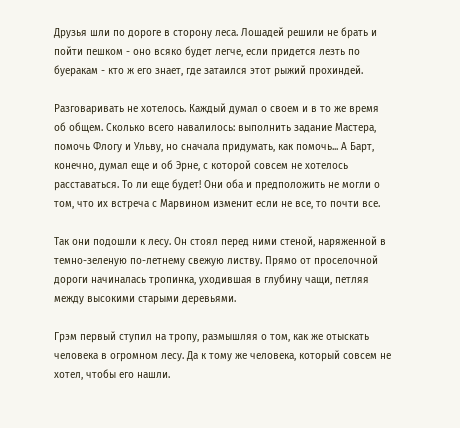Друзья шли по дороге в сторону леса. Лошадей решили не брать и пойти пешком - оно всяко будет легче, если придется лезть по буеракам - кто ж его знает, где затаился этот рыжий прохиндей.

Разговаривать не хотелось. Каждый думал о своем и в то же время об общем. Сколько всего навалилось: выполнить задание Мастера, помочь Флогу и Ульву, но сначала придумать, как помочь... А Барт, конечно, думал еще и об Эрне, с которой совсем не хотелось расставаться. То ли еще будет! Они оба и предположить не могли о том, что их встреча с Марвином изменит если не все, то почти все.

Так они подошли к лесу. Он стоял перед ними стеной, наряженной в темно-зеленую по-летнему свежую листву. Прямо от проселочной дороги начиналась тропинка, уходившая в глубину чащи, петляя между высокими старыми деревьями.

Грэм первый ступил на тропу, размышляя о том, как же отыскать человека в огромном лесу. Да к тому же человека, который совсем не хотел, чтобы его нашли.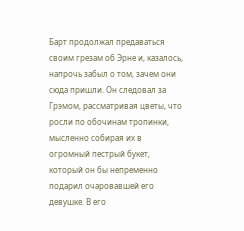Барт продолжал предаваться своим грезам об Эрне и, казалось, напрочь забыл о том, зачем они сюда пришли. Он следовал за Грэмом, рассматривая цветы, что росли по обочинам тропинки, мысленно собирая их в огромный пестрый букет, который он бы непременно подарил очаровавшей его девушке. В его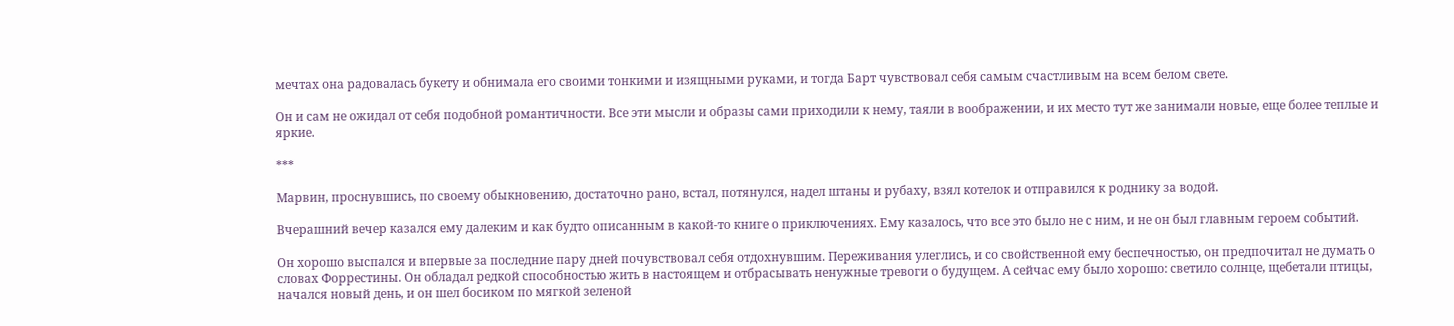мечтах она радовалась букету и обнимала его своими тонкими и изящными руками, и тогда Барт чувствовал себя самым счастливым на всем белом свете.

Он и сам не ожидал от себя подобной романтичности. Все эти мысли и образы сами приходили к нему, таяли в воображении, и их место тут же занимали новые, еще более теплые и яркие.

***

Марвин, проснувшись, по своему обыкновению, достаточно рано, встал, потянулся, надел штаны и рубаху, взял котелок и отправился к роднику за водой.

Вчерашний вечер казался ему далеким и как будто описанным в какой-то книге о приключениях. Ему казалось, что все это было не с ним, и не он был главным героем событий.

Он хорошо выспался и впервые за последние пару дней почувствовал себя отдохнувшим. Переживания улеглись, и со свойственной ему беспечностью, он предпочитал не думать о словах Форрестины. Он обладал редкой способностью жить в настоящем и отбрасывать ненужные тревоги о будущем. А сейчас ему было хорошо: светило солнце, щебетали птицы, начался новый день, и он шел босиком по мягкой зеленой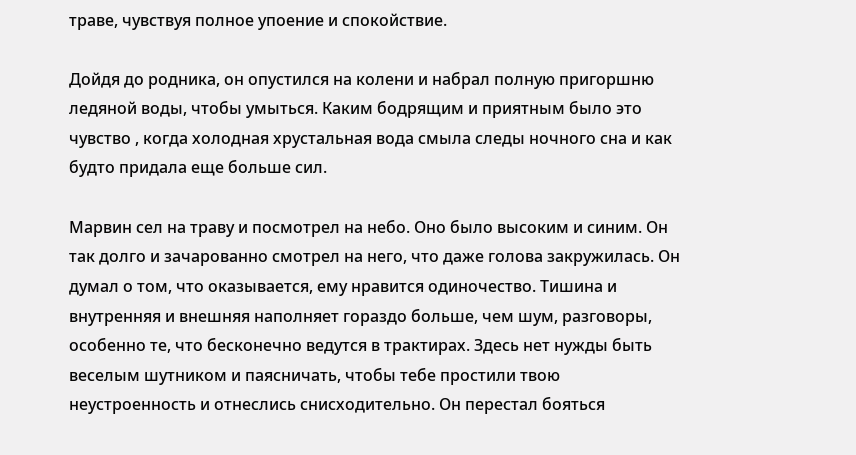траве, чувствуя полное упоение и спокойствие.

Дойдя до родника, он опустился на колени и набрал полную пригоршню ледяной воды, чтобы умыться. Каким бодрящим и приятным было это чувство , когда холодная хрустальная вода смыла следы ночного сна и как будто придала еще больше сил.

Марвин сел на траву и посмотрел на небо. Оно было высоким и синим. Он так долго и зачарованно смотрел на него, что даже голова закружилась. Он думал о том, что оказывается, ему нравится одиночество. Тишина и внутренняя и внешняя наполняет гораздо больше, чем шум, разговоры, особенно те, что бесконечно ведутся в трактирах. Здесь нет нужды быть веселым шутником и паясничать, чтобы тебе простили твою неустроенность и отнеслись снисходительно. Он перестал бояться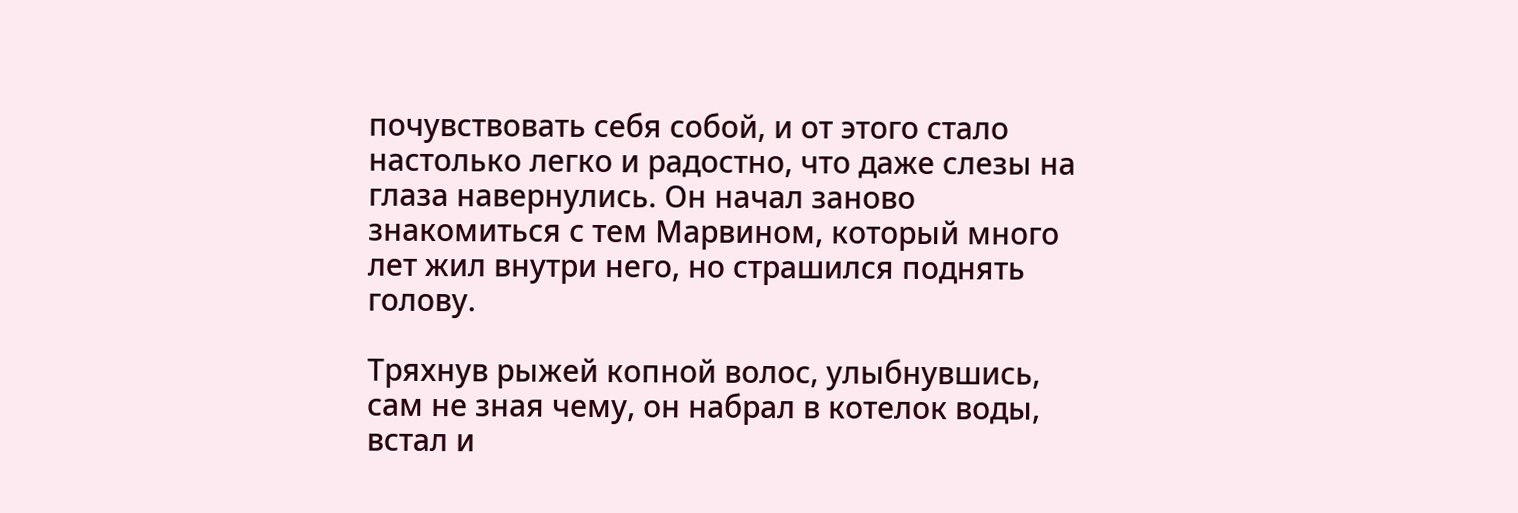почувствовать себя собой, и от этого стало настолько легко и радостно, что даже слезы на глаза навернулись. Он начал заново знакомиться с тем Марвином, который много лет жил внутри него, но страшился поднять голову.

Тряхнув рыжей копной волос, улыбнувшись, сам не зная чему, он набрал в котелок воды, встал и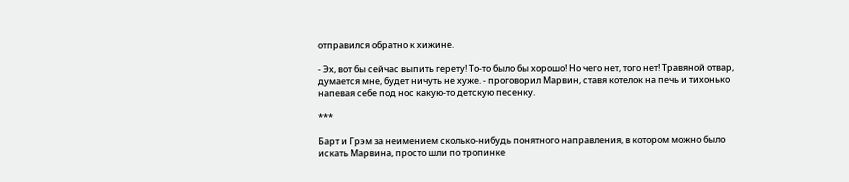отправился обратно к хижине.

- Эх, вот бы сейчас выпить герету! То-то было бы хорошо! Но чего нет, того нет! Травяной отвар, думается мне, будет ничуть не хуже. - проговорил Марвин, ставя котелок на печь и тихонько напевая себе под нос какую-то детскую песенку.

***

Барт и Грэм за неимением сколько-нибудь понятного направления, в котором можно было искать Марвина, просто шли по тропинке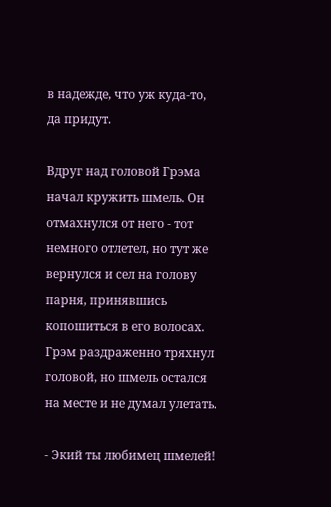в надежде, что уж куда-то, да придут.

Вдруг над головой Грэма начал кружить шмель. Он отмахнулся от него - тот немного отлетел, но тут же вернулся и сел на голову парня, принявшись копошиться в его волосах. Грэм раздраженно тряхнул головой, но шмель остался на месте и не думал улетать.

- Экий ты любимец шмелей!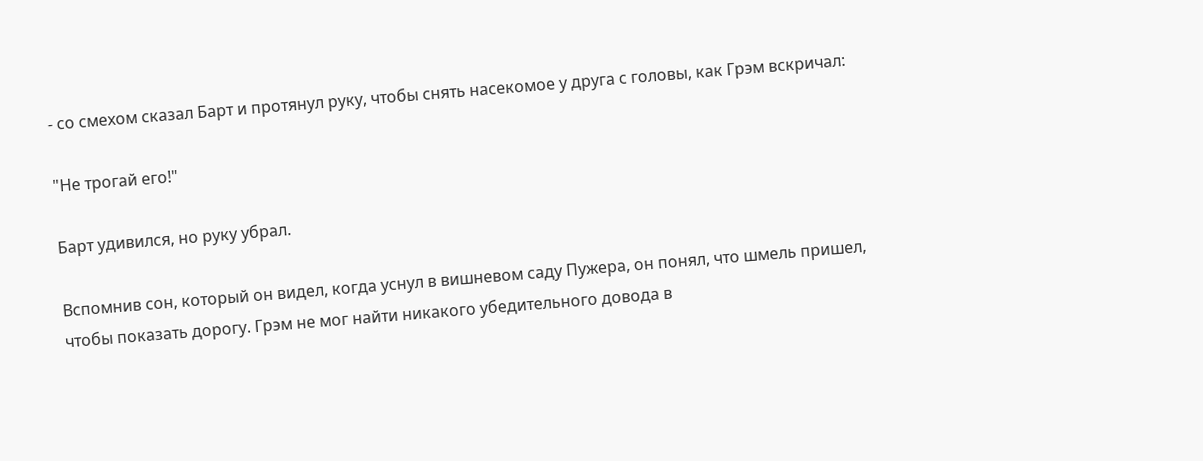- со смехом сказал Барт и протянул руку, чтобы снять насекомое у друга с головы, как Грэм вскричал:

"Не трогай его!"

Барт удивился, но руку убрал.

Вспомнив сон, который он видел, когда уснул в вишневом саду Пужера, он понял, что шмель пришел, чтобы показать дорогу. Грэм не мог найти никакого убедительного довода в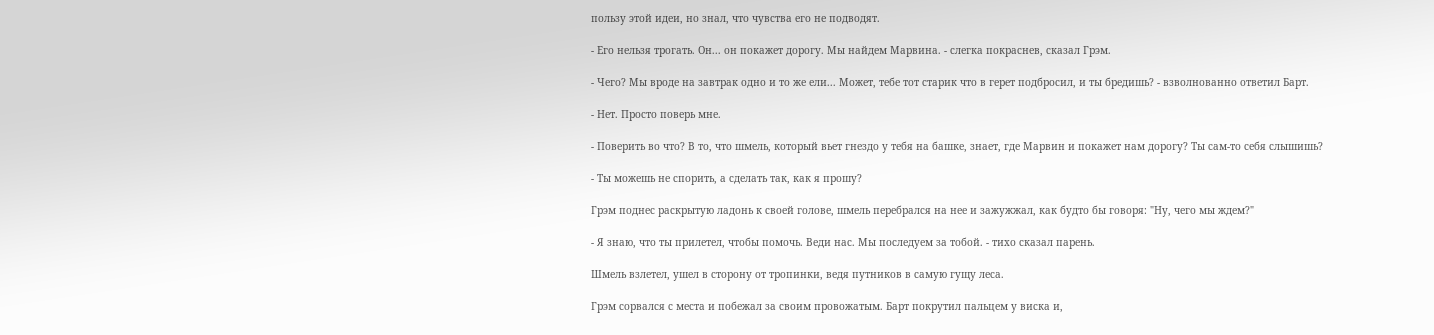пользу этой идеи, но знал, что чувства его не подводят.

- Его нельзя трогать. Он... он покажет дорогу. Мы найдем Марвина. - слегка покраснев, сказал Грэм.

- Чего? Мы вроде на завтрак одно и то же ели... Может, тебе тот старик что в герет подбросил, и ты бредишь? - взволнованно ответил Барт.

- Нет. Просто поверь мне.

- Поверить во что? В то, что шмель, который вьет гнездо у тебя на башке, знает, где Марвин и покажет нам дорогу? Ты сам-то себя слышишь?

- Ты можешь не спорить, а сделать так, как я прошу?

Грэм поднес раскрытую ладонь к своей голове, шмель перебрался на нее и зажужжал, как будто бы говоря: "Ну, чего мы ждем?"

- Я знаю, что ты прилетел, чтобы помочь. Веди нас. Мы последуем за тобой. - тихо сказал парень.

Шмель взлетел, ушел в сторону от тропинки, ведя путников в самую гущу леса.

Грэм сорвался с места и побежал за своим провожатым. Барт покрутил пальцем у виска и,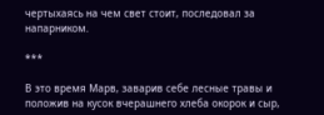чертыхаясь на чем свет стоит, последовал за напарником.

***

В это время Марв, заварив себе лесные травы и положив на кусок вчерашнего хлеба окорок и сыр,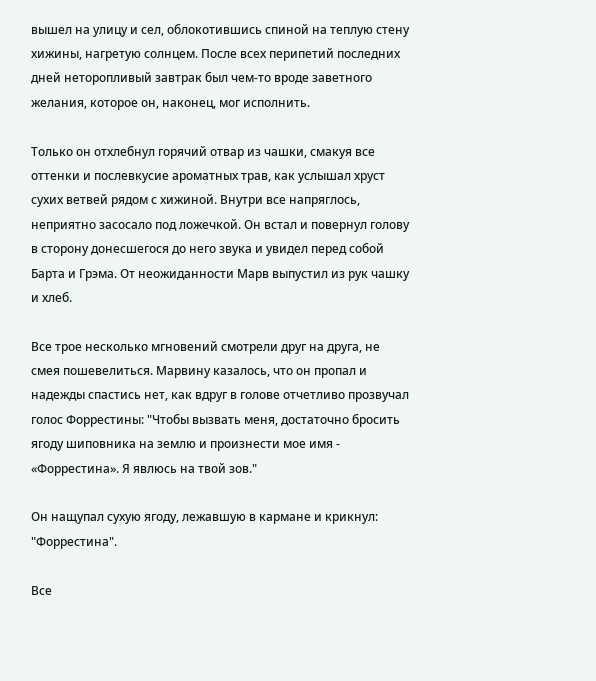вышел на улицу и сел, облокотившись спиной на теплую стену хижины, нагретую солнцем. После всех перипетий последних дней неторопливый завтрак был чем-то вроде заветного желания, которое он, наконец, мог исполнить.

Только он отхлебнул горячий отвар из чашки, смакуя все оттенки и послевкусие ароматных трав, как услышал хруст сухих ветвей рядом с хижиной. Внутри все напряглось, неприятно засосало под ложечкой. Он встал и повернул голову в сторону донесшегося до него звука и увидел перед собой Барта и Грэма. От неожиданности Марв выпустил из рук чашку и хлеб.

Все трое несколько мгновений смотрели друг на друга, не смея пошевелиться. Марвину казалось, что он пропал и надежды спастись нет, как вдруг в голове отчетливо прозвучал голос Форрестины: "Чтобы вызвать меня, достаточно бросить ягоду шиповника на землю и произнести мое имя - «Форрестина». Я явлюсь на твой зов."

Он нащупал сухую ягоду, лежавшую в кармане и крикнул: "Форрестина".

Все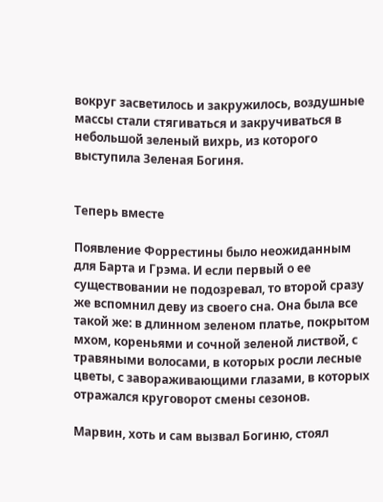вокруг засветилось и закружилось, воздушные массы стали стягиваться и закручиваться в небольшой зеленый вихрь, из которого выступила Зеленая Богиня.


Теперь вместе

Появление Форрестины было неожиданным для Барта и Грэма. И если первый о ее существовании не подозревал, то второй сразу же вспомнил деву из своего сна. Она была все такой же: в длинном зеленом платье, покрытом мхом, кореньями и сочной зеленой листвой, с травяными волосами, в которых росли лесные цветы, с завораживающими глазами, в которых отражался круговорот смены сезонов.

Марвин, хоть и сам вызвал Богиню, стоял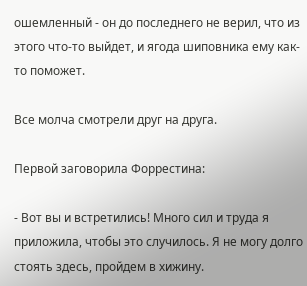ошемленный - он до последнего не верил, что из этого что-то выйдет, и ягода шиповника ему как-то поможет.

Все молча смотрели друг на друга.

Первой заговорила Форрестина:

- Вот вы и встретились! Много сил и труда я приложила, чтобы это случилось. Я не могу долго стоять здесь, пройдем в хижину.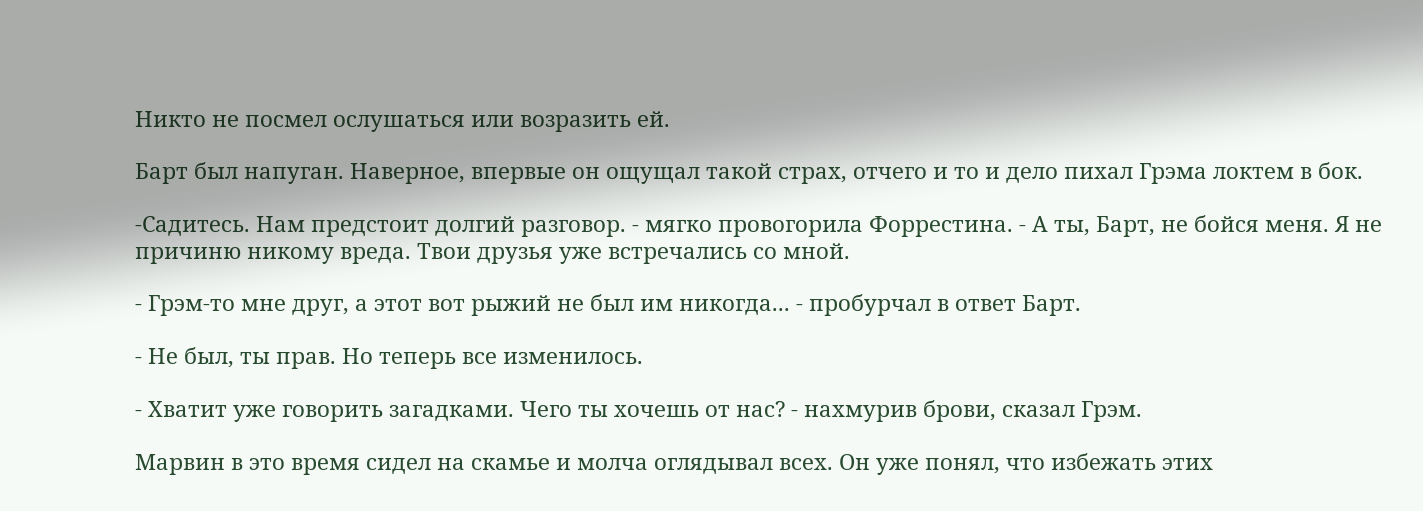Никто не посмел ослушаться или возразить ей.

Барт был напуган. Наверное, впервые он ощущал такой страх, отчего и то и дело пихал Грэма локтем в бок.

-Садитесь. Нам предстоит долгий разговор. - мягко провогорила Форрестина. - А ты, Барт, не бойся меня. Я не причиню никому вреда. Твои друзья уже встречались со мной.

- Грэм-то мне друг, а этот вот рыжий не был им никогда... - пробурчал в ответ Барт.

- Не был, ты прав. Но теперь все изменилось.

- Хватит уже говорить загадками. Чего ты хочешь от нас? - нахмурив брови, сказал Грэм.

Марвин в это время сидел на скамье и молча оглядывал всех. Он уже понял, что избежать этих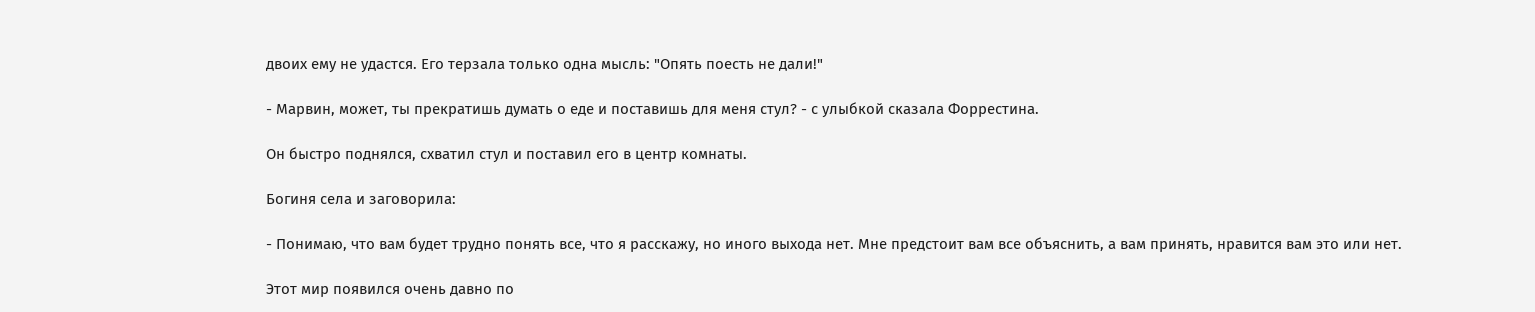двоих ему не удастся. Его терзала только одна мысль: "Опять поесть не дали!"

- Марвин, может, ты прекратишь думать о еде и поставишь для меня стул? - с улыбкой сказала Форрестина.

Он быстро поднялся, схватил стул и поставил его в центр комнаты.

Богиня села и заговорила:

- Понимаю, что вам будет трудно понять все, что я расскажу, но иного выхода нет. Мне предстоит вам все объяснить, а вам принять, нравится вам это или нет.

Этот мир появился очень давно по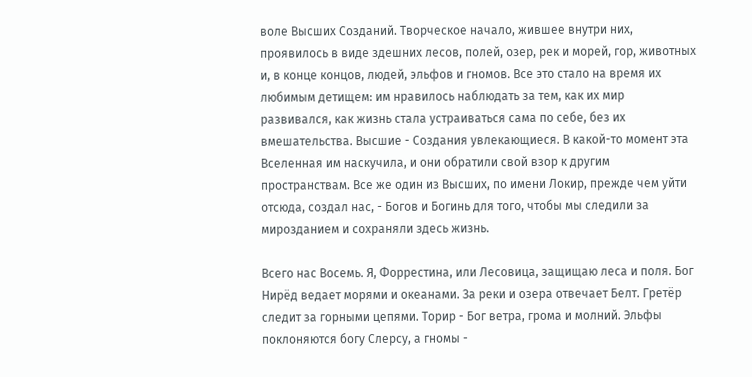воле Высших Созданий. Творческое начало, жившее внутри них, проявилось в виде здешних лесов, полей, озер, рек и морей, гор, животных и, в конце концов, людей, эльфов и гномов. Все это стало на время их любимым детищем: им нравилось наблюдать за тем, как их мир развивался, как жизнь стала устраиваться сама по себе, без их вмешательства. Высшие - Создания увлекающиеся. В какой-то момент эта Вселенная им наскучила, и они обратили свой взор к другим пространствам. Все же один из Высших, по имени Локир, прежде чем уйти отсюда, создал нас, - Богов и Богинь для того, чтобы мы следили за мирозданием и сохраняли здесь жизнь.

Всего нас Восемь. Я, Форрестина, или Лесовица, защищаю леса и поля. Бог Нирёд ведает морями и океанами. За реки и озера отвечает Белт. Гретёр следит за горными цепями. Торир - Бог ветра, грома и молний. Эльфы поклоняются богу Слерсу, а гномы -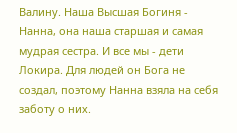Валину. Наша Высшая Богиня - Нанна, она наша старшая и самая мудрая сестра. И все мы - дети Локира. Для людей он Бога не создал, поэтому Нанна взяла на себя заботу о них.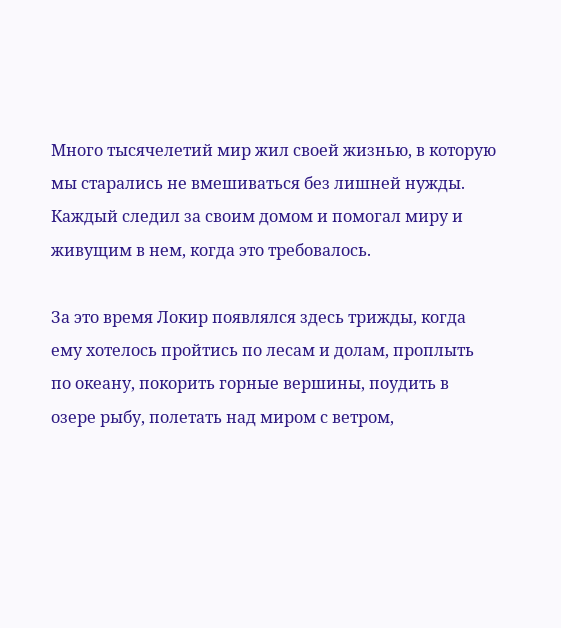Много тысячелетий мир жил своей жизнью, в которую мы старались не вмешиваться без лишней нужды. Каждый следил за своим домом и помогал миру и живущим в нем, когда это требовалось.

За это время Локир появлялся здесь трижды, когда ему хотелось пройтись по лесам и долам, проплыть по океану, покорить горные вершины, поудить в озере рыбу, полетать над миром с ветром,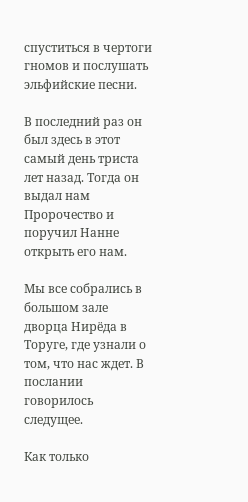спуститься в чертоги гномов и послушать эльфийские песни.

В последний раз он был здесь в этот самый день триста лет назад. Тогда он выдал нам Пророчество и поручил Нанне открыть его нам.

Мы все собрались в большом зале дворца Нирёда в Торуге, где узнали о том, что нас ждет. В послании говорилось следущее.

Как только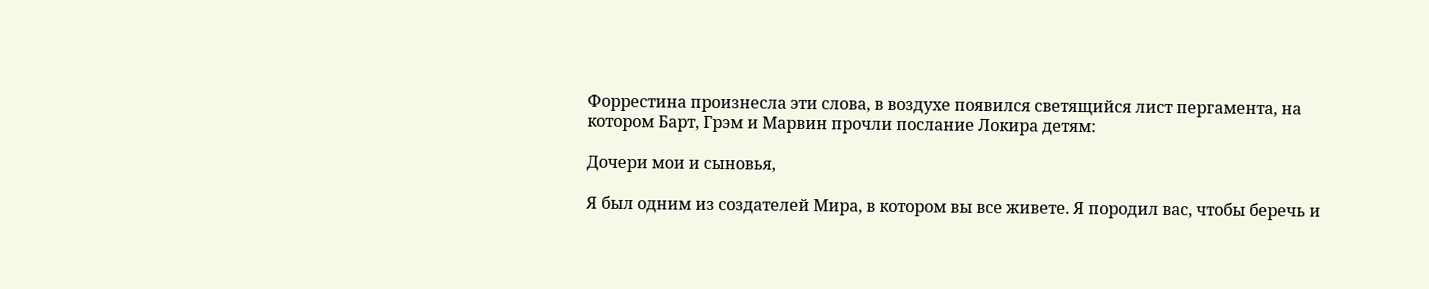Форрестина произнесла эти слова, в воздухе появился светящийся лист пергамента, на котором Барт, Грэм и Марвин прочли послание Локира детям:

Дочери мои и сыновья,

Я был одним из создателей Мира, в котором вы все живете. Я породил вас, чтобы беречь и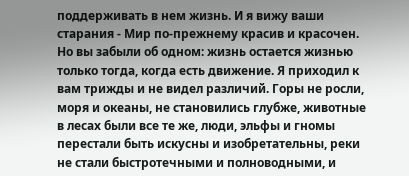поддерживать в нем жизнь. И я вижу ваши старания - Мир по-прежнему красив и красочен. Но вы забыли об одном: жизнь остается жизнью только тогда, когда есть движение. Я приходил к вам трижды и не видел различий. Горы не росли, моря и океаны, не становились глубже, животные в лесах были все те же, люди, эльфы и гномы перестали быть искусны и изобретательны, реки не стали быстротечными и полноводными, и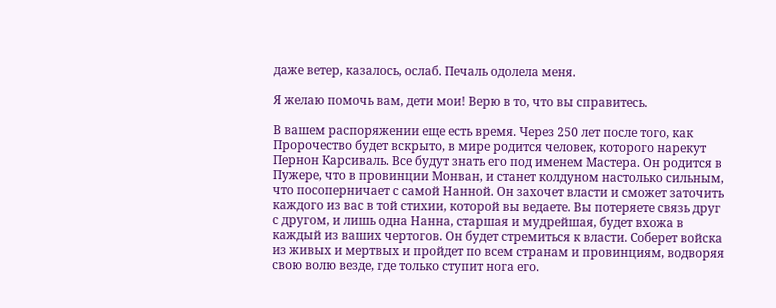даже ветер, казалось, ослаб. Печаль одолела меня.

Я желаю помочь вам, дети мои! Верю в то, что вы справитесь.

В вашем распоряжении еще есть время. Через 250 лет после того, как Пророчество будет вскрыто, в мире родится человек, которого нарекут Пернон Карсиваль. Все будут знать его под именем Мастера. Он родится в Пужере, что в провинции Монван, и станет колдуном настолько сильным, что посоперничает с самой Нанной. Он захочет власти и сможет заточить каждого из вас в той стихии, которой вы ведаете. Вы потеряете связь друг с другом, и лишь одна Нанна, старшая и мудрейшая, будет вхожа в каждый из ваших чертогов. Он будет стремиться к власти. Соберет войска из живых и мертвых и пройдет по всем странам и провинциям, водворяя свою волю везде, где только ступит нога его.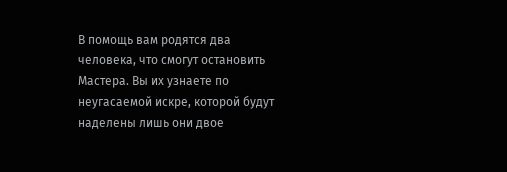В помощь вам родятся два человека, что смогут остановить Мастера. Вы их узнаете по неугасаемой искре, которой будут наделены лишь они двое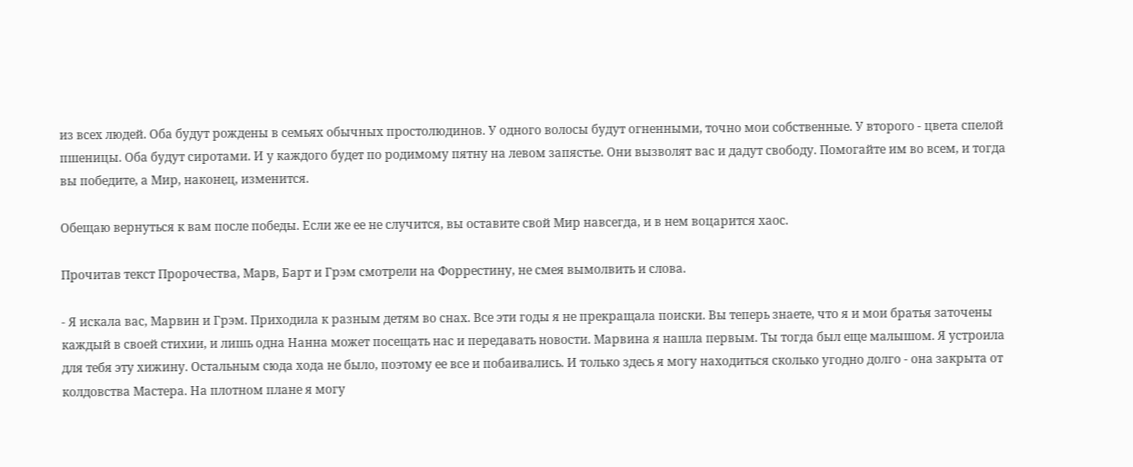из всех людей. Оба будут рождены в семьях обычных простолюдинов. У одного волосы будут огненными, точно мои собственные. У второго - цвета спелой пшеницы. Оба будут сиротами. И у каждого будет по родимому пятну на левом запястье. Они вызволят вас и дадут свободу. Помогайте им во всем, и тогда вы победите, а Мир, наконец, изменится.

Обещаю вернуться к вам после победы. Если же ее не случится, вы оставите свой Мир навсегда, и в нем воцарится хаос.

Прочитав текст Пророчества, Марв, Барт и Грэм смотрели на Форрестину, не смея вымолвить и слова.

- Я искала вас, Марвин и Грэм. Приходила к разным детям во снах. Все эти годы я не прекращала поиски. Вы теперь знаете, что я и мои братья заточены каждый в своей стихии, и лишь одна Нанна может посещать нас и передавать новости. Марвина я нашла первым. Ты тогда был еще малышом. Я устроила для тебя эту хижину. Остальным сюда хода не было, поэтому ее все и побаивались. И только здесь я могу находиться сколько угодно долго - она закрыта от колдовства Мастера. На плотном плане я могу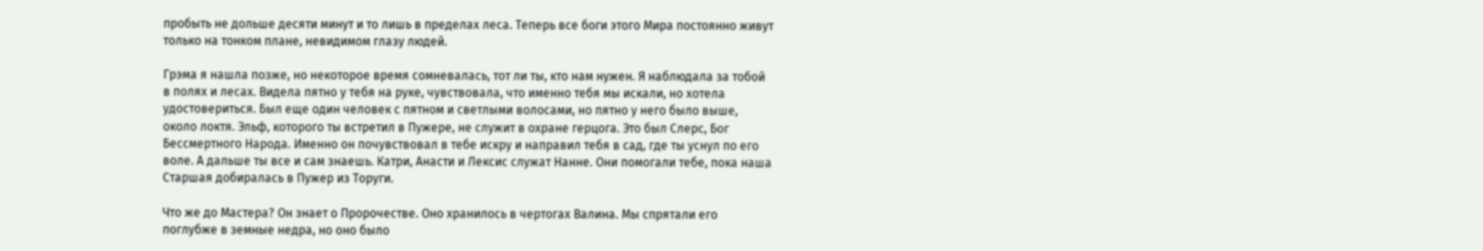пробыть не дольше десяти минут и то лишь в пределах леса. Теперь все боги этого Мира постоянно живут только на тонком плане, невидимом глазу людей.

Грэма я нашла позже, но некоторое время сомневалась, тот ли ты, кто нам нужен. Я наблюдала за тобой в полях и лесах. Видела пятно у тебя на руке, чувствовала, что именно тебя мы искали, но хотела удостовериться. Был еще один человек с пятном и светлыми волосами, но пятно у него было выше, около локтя. Эльф, которого ты встретил в Пужере, не служит в охране герцога. Это был Слерс, Бог Бессмертного Народа. Именно он почувствовал в тебе искру и направил тебя в сад, где ты уснул по его воле. А дальше ты все и сам знаешь. Катри, Анасти и Лексис служат Нанне. Они помогали тебе, пока наша Старшая добиралась в Пужер из Торуги.

Что же до Мастера? Он знает о Пророчестве. Оно хранилось в чертогах Валина. Мы спрятали его поглубже в земные недра, но оно было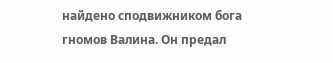найдено сподвижником бога гномов Валина. Он предал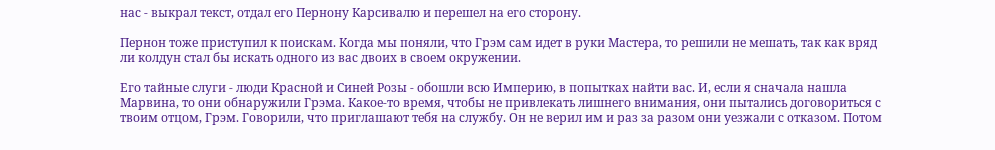нас - выкрал текст, отдал его Пернону Карсивалю и перешел на его сторону.

Пернон тоже приступил к поискам. Когда мы поняли, что Грэм сам идет в руки Мастера, то решили не мешать, так как вряд ли колдун стал бы искать одного из вас двоих в своем окружении.

Его тайные слуги - люди Красной и Синей Розы - обошли всю Империю, в попытках найти вас. И, если я сначала нашла Марвина, то они обнаружили Грэма. Какое-то время, чтобы не привлекать лишнего внимания, они пытались договориться с твоим отцом, Грэм. Говорили, что приглашают тебя на службу. Он не верил им и раз за разом они уезжали с отказом. Потом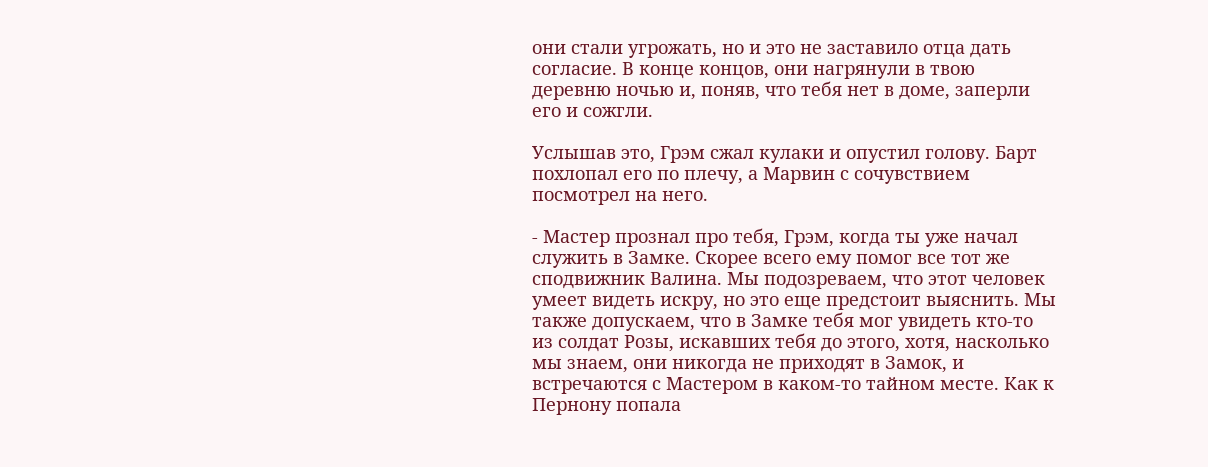они стали угрожать, но и это не заставило отца дать согласие. В конце концов, они нагрянули в твою деревню ночью и, поняв, что тебя нет в доме, заперли его и сожгли.

Услышав это, Грэм сжал кулаки и опустил голову. Барт похлопал его по плечу, а Марвин с сочувствием посмотрел на него.

- Мастер прознал про тебя, Грэм, когда ты уже начал служить в Замке. Скорее всего ему помог все тот же сподвижник Валина. Мы подозреваем, что этот человек умеет видеть искру, но это еще предстоит выяснить. Мы также допускаем, что в Замке тебя мог увидеть кто-то из солдат Розы, искавших тебя до этого, хотя, насколько мы знаем, они никогда не приходят в Замок, и встречаются с Мастером в каком-то тайном месте. Как к Пернону попала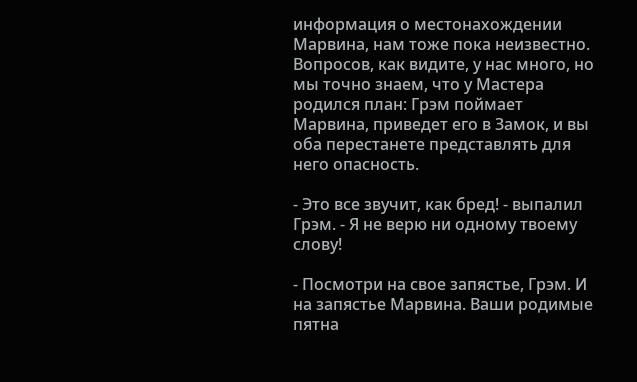информация о местонахождении Марвина, нам тоже пока неизвестно. Вопросов, как видите, у нас много, но мы точно знаем, что у Мастера родился план: Грэм поймает Марвина, приведет его в Замок, и вы оба перестанете представлять для него опасность.

- Это все звучит, как бред! - выпалил Грэм. - Я не верю ни одному твоему слову!

- Посмотри на свое запястье, Грэм. И на запястье Марвина. Ваши родимые пятна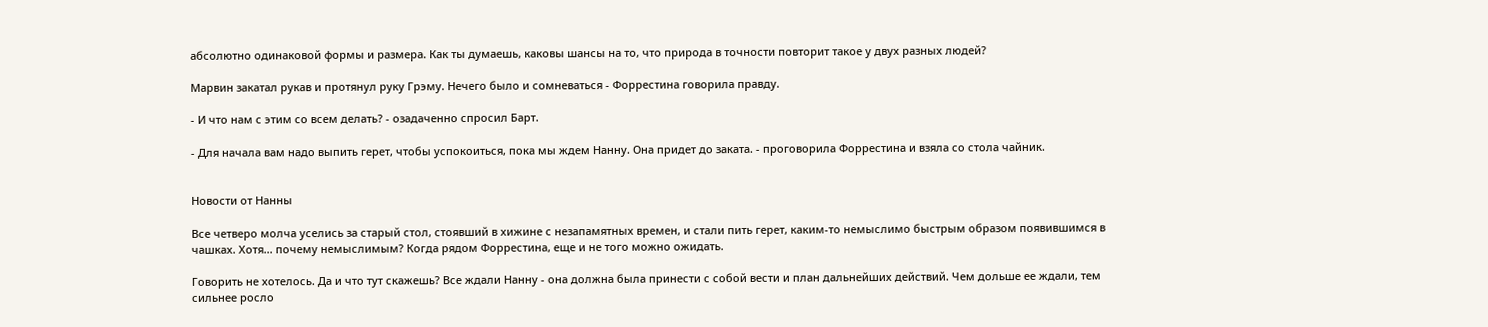абсолютно одинаковой формы и размера. Как ты думаешь, каковы шансы на то, что природа в точности повторит такое у двух разных людей?

Марвин закатал рукав и протянул руку Грэму. Нечего было и сомневаться - Форрестина говорила правду.

- И что нам с этим со всем делать? - озадаченно спросил Барт.

- Для начала вам надо выпить герет, чтобы успокоиться, пока мы ждем Нанну. Она придет до заката. - проговорила Форрестина и взяла со стола чайник.


Новости от Нанны

Все четверо молча уселись за старый стол, стоявший в хижине с незапамятных времен, и стали пить герет, каким-то немыслимо быстрым образом появившимся в чашках. Хотя... почему немыслимым? Когда рядом Форрестина, еще и не того можно ожидать.

Говорить не хотелось. Да и что тут скажешь? Все ждали Нанну - она должна была принести с собой вести и план дальнейших действий. Чем дольше ее ждали, тем сильнее росло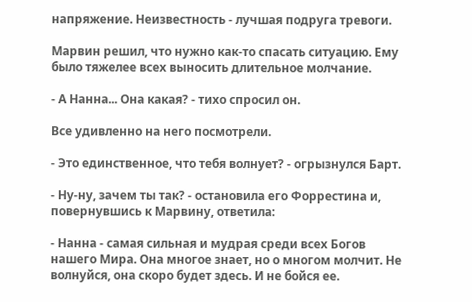напряжение. Неизвестность - лучшая подруга тревоги.

Марвин решил, что нужно как-то спасать ситуацию. Ему было тяжелее всех выносить длительное молчание.

- А Нанна... Она какая? - тихо спросил он.

Все удивленно на него посмотрели.

- Это единственное, что тебя волнует? - огрызнулся Барт.

- Ну-ну, зачем ты так? - остановила его Форрестина и, повернувшись к Марвину, ответила:

- Нанна - самая сильная и мудрая среди всех Богов нашего Мира. Она многое знает, но о многом молчит. Не волнуйся, она скоро будет здесь. И не бойся ее.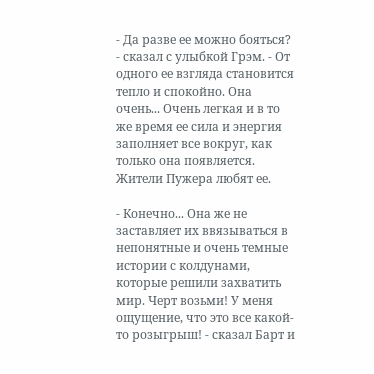- Да разве ее можно бояться? - сказал с улыбкой Грэм. - От одного ее взгляда становится тепло и спокойно. Она очень... Очень легкая и в то же время ее сила и энергия заполняет все вокруг, как только она появляется. Жители Пужера любят ее.

- Конечно... Она же не заставляет их ввязываться в непонятные и очень темные истории с колдунами, которые решили захватить мир. Черт возьми! У меня ощущение, что это все какой-то розыгрыш! - сказал Барт и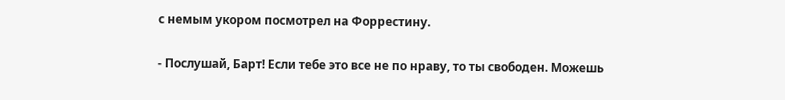с немым укором посмотрел на Форрестину.

- Послушай, Барт! Если тебе это все не по нраву, то ты свободен. Можешь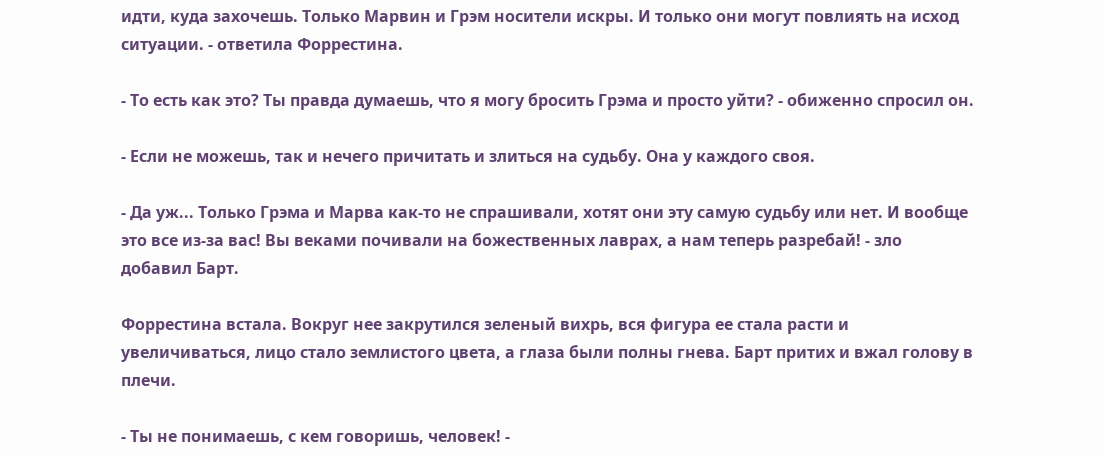идти, куда захочешь. Только Марвин и Грэм носители искры. И только они могут повлиять на исход ситуации. - ответила Форрестина.

- То есть как это? Ты правда думаешь, что я могу бросить Грэма и просто уйти? - обиженно спросил он.

- Если не можешь, так и нечего причитать и злиться на судьбу. Она у каждого своя.

- Да уж... Только Грэма и Марва как-то не спрашивали, хотят они эту самую судьбу или нет. И вообще это все из-за вас! Вы веками почивали на божественных лаврах, а нам теперь разребай! - зло добавил Барт.

Форрестина встала. Вокруг нее закрутился зеленый вихрь, вся фигура ее стала расти и увеличиваться, лицо стало землистого цвета, а глаза были полны гнева. Барт притих и вжал голову в плечи.

- Ты не понимаешь, с кем говоришь, человек! -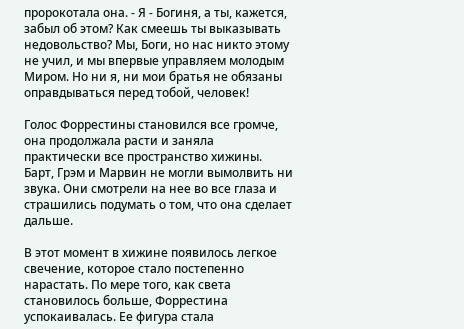пророкотала она. - Я - Богиня, а ты, кажется, забыл об этом? Как смеешь ты выказывать недовольство? Мы, Боги, но нас никто этому не учил, и мы впервые управляем молодым Миром. Но ни я, ни мои братья не обязаны оправдываться перед тобой, человек!

Голос Форрестины становился все громче, она продолжала расти и заняла практически все пространство хижины. Барт, Грэм и Марвин не могли вымолвить ни звука. Они смотрели на нее во все глаза и страшились подумать о том, что она сделает дальше.

В этот момент в хижине появилось легкое свечение, которое стало постепенно нарастать. По мере того, как света становилось больше, Форрестина успокаивалась. Ее фигура стала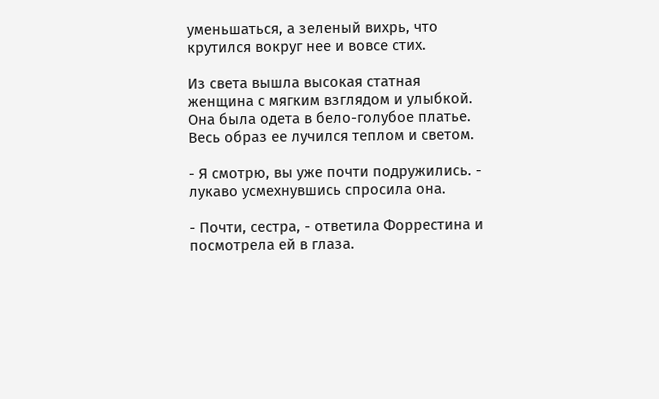уменьшаться, а зеленый вихрь, что крутился вокруг нее и вовсе стих.

Из света вышла высокая статная женщина с мягким взглядом и улыбкой. Она была одета в бело-голубое платье. Весь образ ее лучился теплом и светом.

- Я смотрю, вы уже почти подружились. - лукаво усмехнувшись спросила она.

- Почти, сестра, - ответила Форрестина и посмотрела ей в глаза.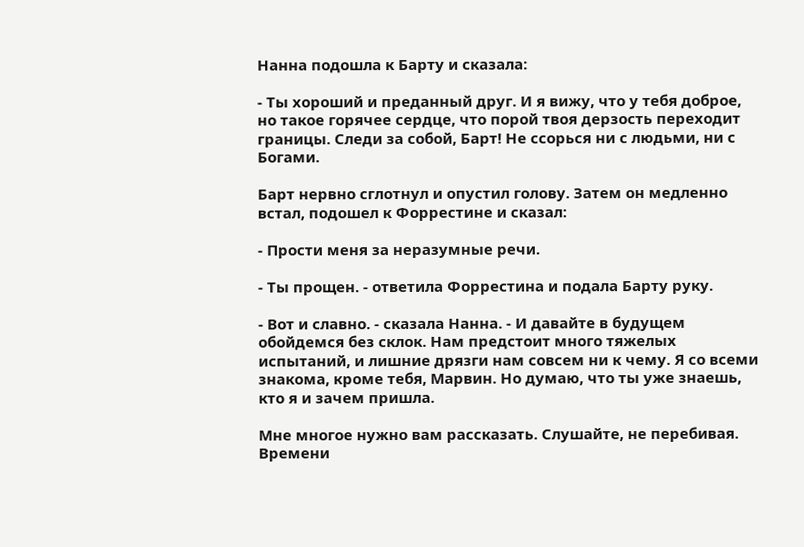Нанна подошла к Барту и сказала:

- Ты хороший и преданный друг. И я вижу, что у тебя доброе, но такое горячее сердце, что порой твоя дерзость переходит границы. Следи за собой, Барт! Не ссорься ни с людьми, ни с Богами.

Барт нервно сглотнул и опустил голову. Затем он медленно встал, подошел к Форрестине и сказал:

- Прости меня за неразумные речи.

- Ты прощен. - ответила Форрестина и подала Барту руку.

- Вот и славно. - сказала Нанна. - И давайте в будущем обойдемся без склок. Нам предстоит много тяжелых испытаний, и лишние дрязги нам совсем ни к чему. Я со всеми знакома, кроме тебя, Марвин. Но думаю, что ты уже знаешь, кто я и зачем пришла.

Мне многое нужно вам рассказать. Слушайте, не перебивая. Времени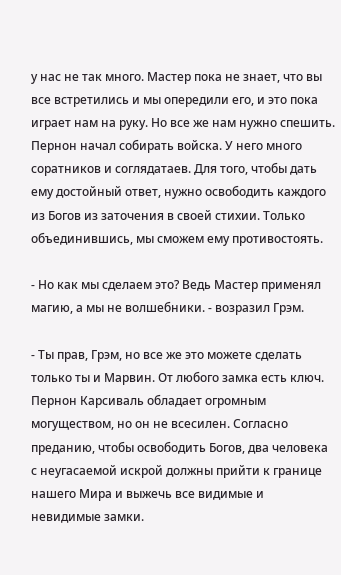у нас не так много. Мастер пока не знает, что вы все встретились и мы опередили его, и это пока играет нам на руку. Но все же нам нужно спешить. Пернон начал собирать войска. У него много соратников и соглядатаев. Для того, чтобы дать ему достойный ответ, нужно освободить каждого из Богов из заточения в своей стихии. Только объединившись, мы сможем ему противостоять.

- Но как мы сделаем это? Ведь Мастер применял магию, а мы не волшебники. - возразил Грэм.

- Ты прав, Грэм, но все же это можете сделать только ты и Марвин. От любого замка есть ключ. Пернон Карсиваль обладает огромным могуществом, но он не всесилен. Согласно преданию, чтобы освободить Богов, два человека с неугасаемой искрой должны прийти к границе нашего Мира и выжечь все видимые и невидимые замки.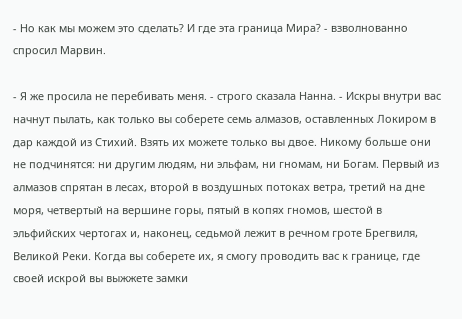- Но как мы можем это сделать? И где эта граница Мира? - взволнованно спросил Марвин.

- Я же просила не перебивать меня. - строго сказала Нанна. - Искры внутри вас начнут пылать, как только вы соберете семь алмазов, оставленных Локиром в дар каждой из Стихий. Взять их можете только вы двое. Никому больше они не подчинятся: ни другим людям, ни эльфам, ни гномам, ни Богам. Первый из алмазов спрятан в лесах, второй в воздушных потоках ветра, третий на дне моря, четвертый на вершине горы, пятый в копях гномов, шестой в эльфийских чертогах и, наконец, седьмой лежит в речном гроте Брегвиля, Великой Реки. Когда вы соберете их, я смогу проводить вас к границе, где своей искрой вы выжжете замки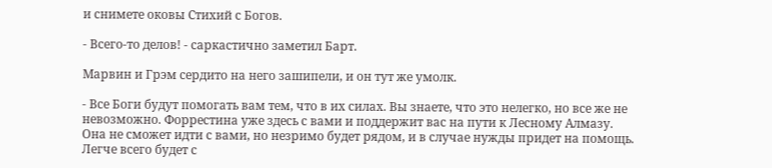и снимете оковы Стихий с Богов.

- Всего-то делов! - саркастично заметил Барт.

Марвин и Грэм сердито на него зашипели, и он тут же умолк.

- Все Боги будут помогать вам тем, что в их силах. Вы знаете, что это нелегко, но все же не невозможно. Форрестина уже здесь с вами и поддержит вас на пути к Лесному Алмазу. Она не сможет идти с вами, но незримо будет рядом, и в случае нужды придет на помощь. Легче всего будет с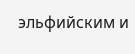эльфийским и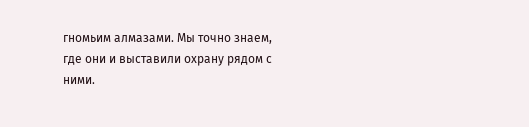гномьим алмазами. Мы точно знаем, где они и выставили охрану рядом с ними.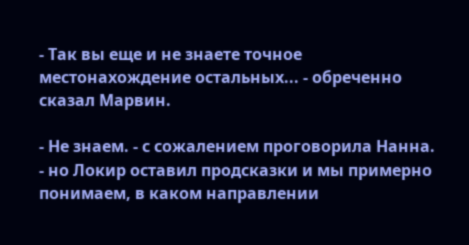- Так вы еще и не знаете точное местонахождение остальных... - обреченно сказал Марвин.

- Не знаем. - с сожалением проговорила Нанна. - но Локир оставил продсказки и мы примерно понимаем, в каком направлении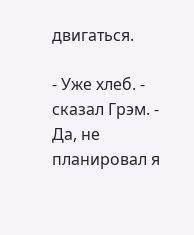двигаться.

- Уже хлеб. - сказал Грэм. - Да, не планировал я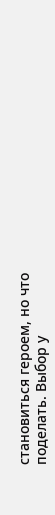становиться героем, но что поделать. Выбор у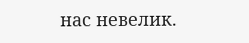нас невелик.